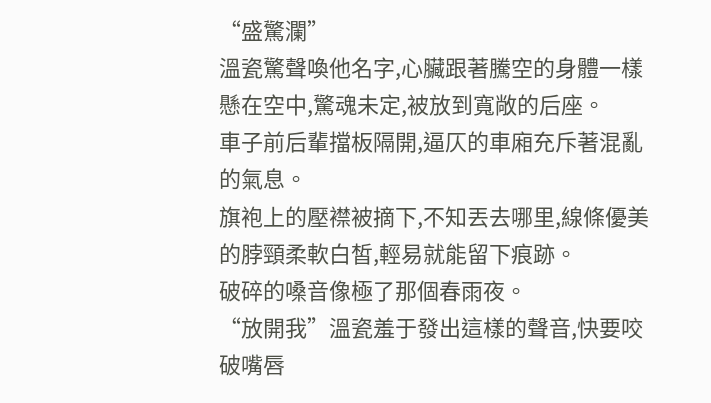“盛驚瀾”
溫瓷驚聲喚他名字,心臟跟著騰空的身體一樣懸在空中,驚魂未定,被放到寬敞的后座。
車子前后輩擋板隔開,逼仄的車廂充斥著混亂的氣息。
旗袍上的壓襟被摘下,不知丟去哪里,線條優美的脖頸柔軟白皙,輕易就能留下痕跡。
破碎的嗓音像極了那個春雨夜。
“放開我”溫瓷羞于發出這樣的聲音,快要咬破嘴唇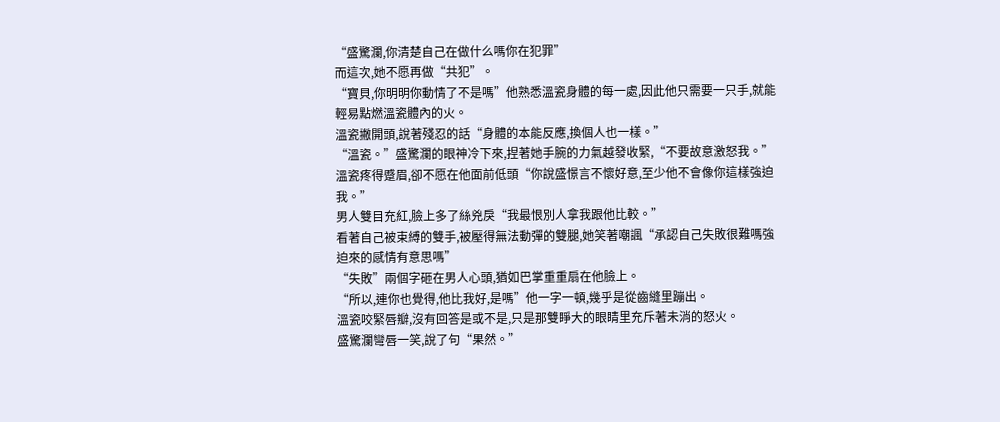“盛驚瀾,你清楚自己在做什么嗎你在犯罪”
而這次,她不愿再做“共犯”。
“寶貝,你明明你動情了不是嗎”他熟悉溫瓷身體的每一處,因此他只需要一只手,就能輕易點燃溫瓷體內的火。
溫瓷撇開頭,說著殘忍的話“身體的本能反應,換個人也一樣。”
“溫瓷。”盛驚瀾的眼神冷下來,捏著她手腕的力氣越發收緊,“不要故意激怒我。”
溫瓷疼得蹙眉,卻不愿在他面前低頭“你說盛憬言不懷好意,至少他不會像你這樣強迫我。”
男人雙目充紅,臉上多了絲兇戾“我最恨別人拿我跟他比較。”
看著自己被束縛的雙手,被壓得無法動彈的雙腿,她笑著嘲諷“承認自己失敗很難嗎強迫來的感情有意思嗎”
“失敗”兩個字砸在男人心頭,猶如巴掌重重扇在他臉上。
“所以,連你也覺得,他比我好,是嗎”他一字一頓,幾乎是從齒縫里蹦出。
溫瓷咬緊唇瓣,沒有回答是或不是,只是那雙睜大的眼睛里充斥著未消的怒火。
盛驚瀾彎唇一笑,說了句“果然。”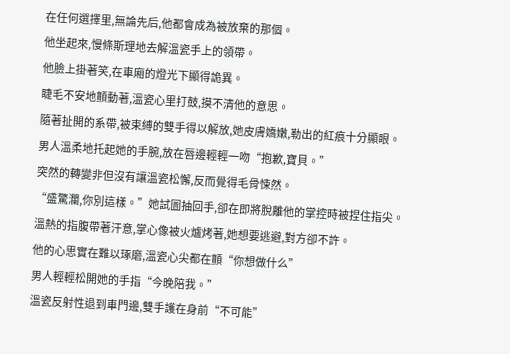在任何選擇里,無論先后,他都會成為被放棄的那個。
他坐起來,慢條斯理地去解溫瓷手上的領帶。
他臉上掛著笑,在車廂的燈光下顯得詭異。
睫毛不安地顫動著,溫瓷心里打鼓,摸不清他的意思。
隨著扯開的系帶,被束縛的雙手得以解放,她皮膚嬌嫩,勒出的紅痕十分顯眼。
男人溫柔地托起她的手腕,放在唇邊輕輕一吻“抱歉,寶貝。”
突然的轉變非但沒有讓溫瓷松懈,反而覺得毛骨悚然。
“盛驚瀾,你別這樣。”她試圖抽回手,卻在即將脫離他的掌控時被捏住指尖。
溫熱的指腹帶著汗意,掌心像被火爐烤著,她想要逃避,對方卻不許。
他的心思實在難以琢磨,溫瓷心尖都在顫“你想做什么”
男人輕輕松開她的手指“今晚陪我。”
溫瓷反射性退到車門邊,雙手護在身前“不可能”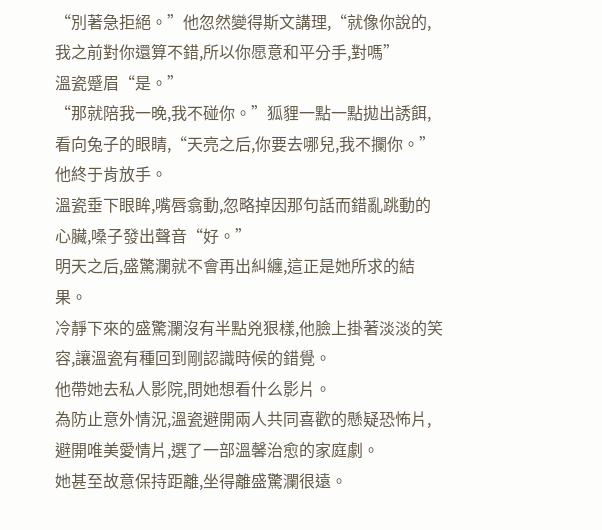“別著急拒絕。”他忽然變得斯文講理,“就像你說的,我之前對你還算不錯,所以你愿意和平分手,對嗎”
溫瓷蹙眉“是。”
“那就陪我一晚,我不碰你。”狐貍一點一點拋出誘餌,看向兔子的眼睛,“天亮之后,你要去哪兒,我不攔你。”
他終于肯放手。
溫瓷垂下眼眸,嘴唇翕動,忽略掉因那句話而錯亂跳動的心臟,嗓子發出聲音“好。”
明天之后,盛驚瀾就不會再出糾纏,這正是她所求的結果。
冷靜下來的盛驚瀾沒有半點兇狠樣,他臉上掛著淡淡的笑容,讓溫瓷有種回到剛認識時候的錯覺。
他帶她去私人影院,問她想看什么影片。
為防止意外情況,溫瓷避開兩人共同喜歡的懸疑恐怖片,避開唯美愛情片,選了一部溫馨治愈的家庭劇。
她甚至故意保持距離,坐得離盛驚瀾很遠。